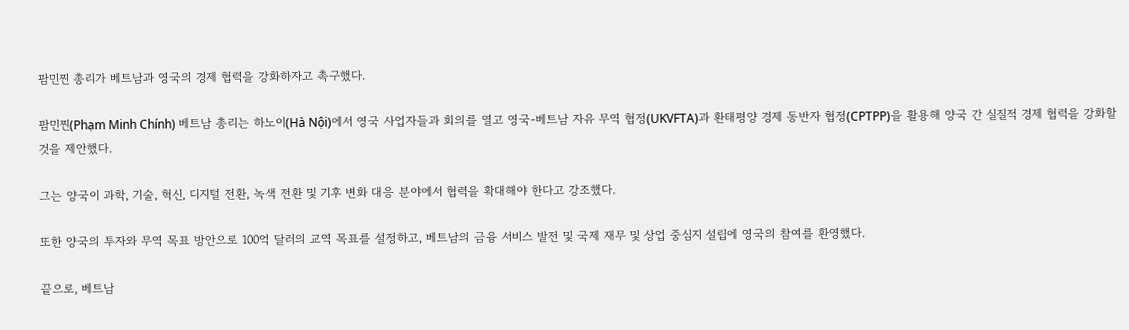팜민찐 총리가 베트남과 영국의 경제 협력을 강화하자고 촉구했다.

팜민찐(Phạm Minh Chính) 베트남 총리는 하노이(Hà Nội)에서 영국 사업자들과 회의를 열고 영국-베트남 자유 무역 협정(UKVFTA)과 환태평양 경제 동반자 협정(CPTPP)을 활용해 양국 간 실질적 경제 협력을 강화할 것을 제안했다.

그는 양국이 과학, 기술, 혁신, 디지털 전환, 녹색 전환 및 기후 변화 대응 분야에서 협력을 확대해야 한다고 강조했다.

또한 양국의 투자와 무역 목표 방안으로 100억 달러의 교역 목표를 설정하고, 베트남의 금융 서비스 발전 및 국제 재무 및 상업 중심지 설립에 영국의 참여를 환영했다.

끝으로, 베트남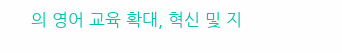의 영어 교육 확대, 혁신 및 지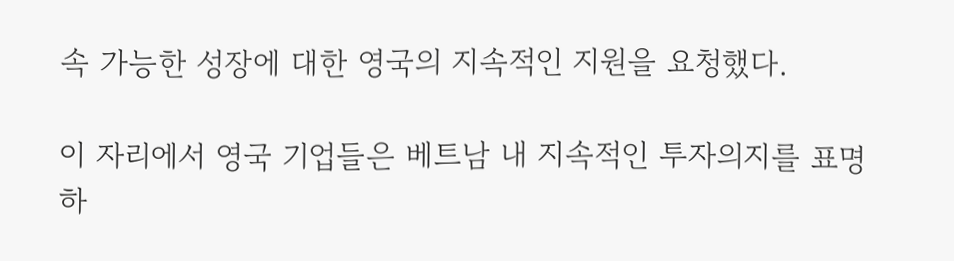속 가능한 성장에 대한 영국의 지속적인 지원을 요청했다.

이 자리에서 영국 기업들은 베트남 내 지속적인 투자의지를 표명하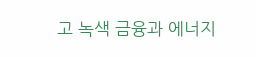고 녹색 금융과 에너지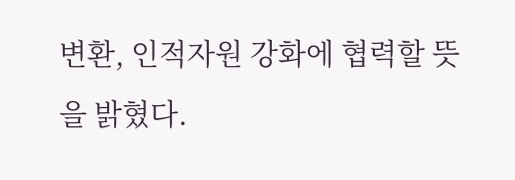변환, 인적자원 강화에 협력할 뜻을 밝혔다.